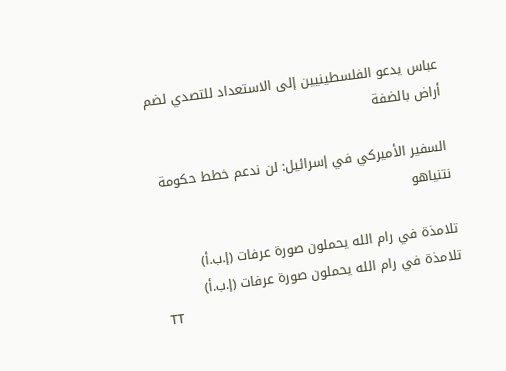عباس يدعو الفلسطينيين إلى الاستعداد للتصدي لضم أراض بالضفة

السفير الأميركي في إسرائيل: لن ندعم خطط حكومة نتنياهو

تلامذة في رام الله يحملون صورة عرفات (إ.ب.أ)
تلامذة في رام الله يحملون صورة عرفات (إ.ب.أ)
TT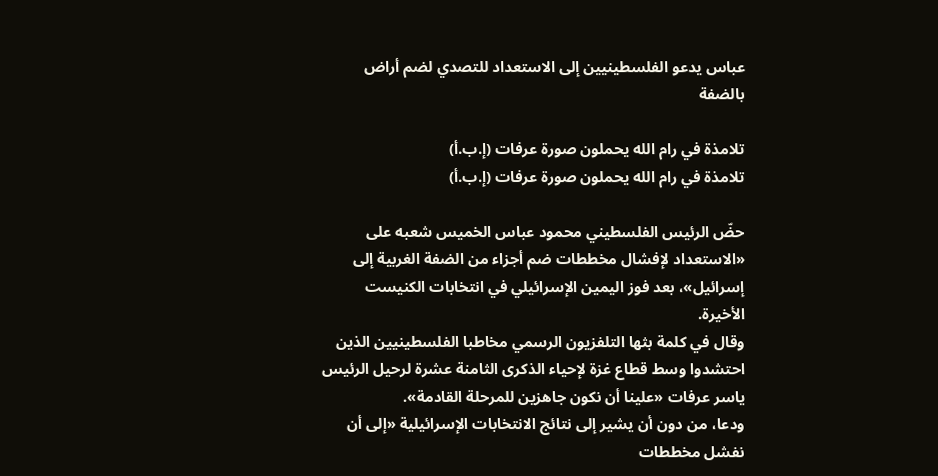عباس يدعو الفلسطينيين إلى الاستعداد للتصدي لضم أراض بالضفة

تلامذة في رام الله يحملون صورة عرفات (إ.ب.أ)
تلامذة في رام الله يحملون صورة عرفات (إ.ب.أ)

حضّ الرئيس الفلسطيني محمود عباس الخميس شعبه على «الاستعداد لإفشال مخططات ضم أجزاء من الضفة الغربية إلى إسرائيل»، بعد فوز اليمين الإسرائيلي في انتخابات الكنيست الأخيرة.
وقال في كلمة بثها التلفزيون الرسمي مخاطبا الفلسطينيين الذين احتشدوا وسط قطاع غزة لإحياء الذكرى الثامنة عشرة لرحيل الرئيس ياسر عرفات «علينا أن نكون جاهزين للمرحلة القادمة».
ودعا، من دون أن يشير إلى نتائج الانتخابات الإسرائيلية «إلى أن نفشل مخططات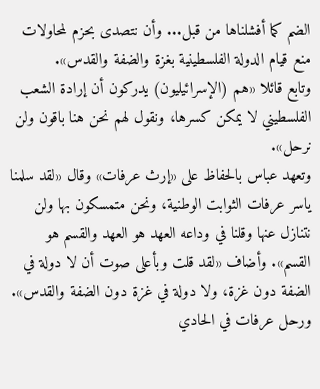الضم كما أفشلناها من قبل... وأن نتصدى بحزم لمحاولات منع قيام الدولة الفلسطينية بغزة والضفة والقدس».
وتابع قائلا «هم (الإسرائيليون) يدركون أن إرادة الشعب الفلسطيني لا يمكن كسرها، ونقول لهم نحن هنا باقون ولن نرحل».
وتعهد عباس بالحفاظ على «إرث عرفات» وقال «لقد سلمنا ياسر عرفات الثوابت الوطنية، ونحن متمسكون بها ولن نتنازل عنها وقلنا في وداعه العهد هو العهد والقسم هو القسم». وأضاف «لقد قلت وبأعلى صوت أن لا دولة في الضفة دون غزة، ولا دولة في غزة دون الضفة والقدس».
ورحل عرفات في الحادي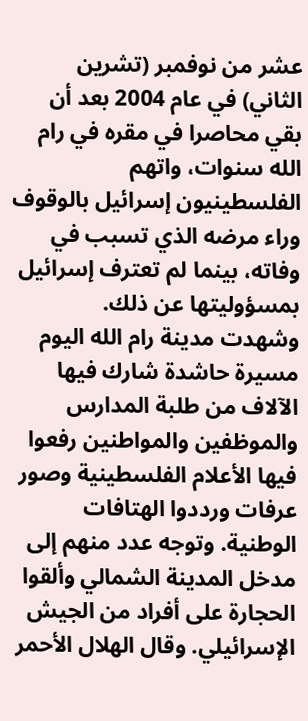عشر من نوفمبر (تشرين الثاني) في عام 2004 بعد أن بقي محاصرا في مقره في رام الله سنوات، واتهم الفلسطينيون إسرائيل بالوقوف وراء مرضه الذي تسبب في وفاته، بينما لم تعترف إسرائيل بمسؤوليتها عن ذلك.
وشهدت مدينة رام الله اليوم مسيرة حاشدة شارك فيها الآلاف من طلبة المدارس والموظفين والمواطنين رفعوا فيها الأعلام الفلسطينية وصور عرفات ورددوا الهتافات الوطنية. وتوجه عدد منهم إلى مدخل المدينة الشمالي وألقوا الحجارة على أفراد من الجيش الإسرائيلي. وقال الهلال الأحمر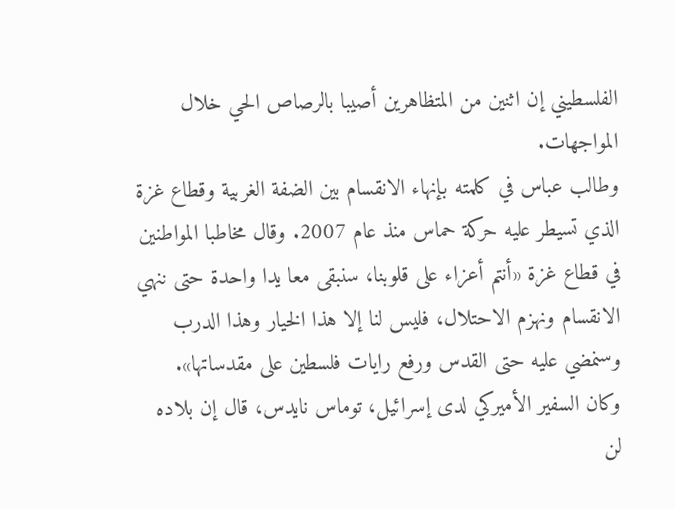الفلسطيني إن اثنين من المتظاهرين أصيبا بالرصاص الحي خلال المواجهات.
وطالب عباس في كلمته بإنهاء الانقسام بين الضفة الغربية وقطاع غزة الذي تسيطر عليه حركة حماس منذ عام 2007. وقال مخاطبا المواطنين في قطاع غزة «أنتم أعزاء على قلوبنا، سنبقى معا يدا واحدة حتى ننهي الانقسام ونهزم الاحتلال، فليس لنا إلا هذا الخيار وهذا الدرب وسنمضي عليه حتى القدس ورفع رايات فلسطين على مقدساتها».
وكان السفير الأميركي لدى إسرائيل، توماس نايدس، قال إن بلاده لن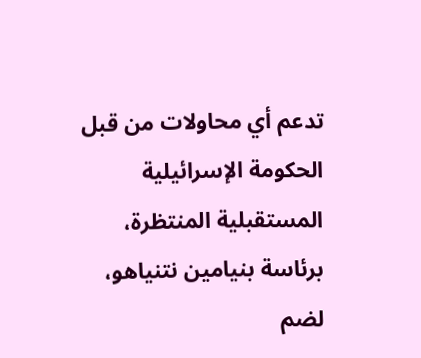تدعم أي محاولات من قبل الحكومة الإسرائيلية المستقبلية المنتظرة، برئاسة بنيامين نتنياهو، لضم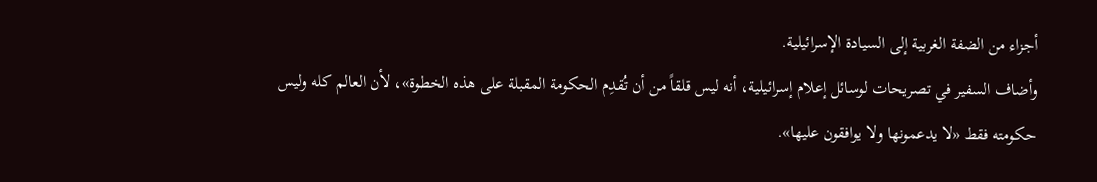أجزاء من الضفة الغربية إلى السيادة الإسرائيلية.
وأضاف السفير في تصريحات لوسائل إعلام إسرائيلية، أنه ليس قلقاً من أن تُقدِم الحكومة المقبلة على هذه الخطوة»، لأن العالم كله وليس حكومته فقط «لا يدعمونها ولا يوافقون عليها».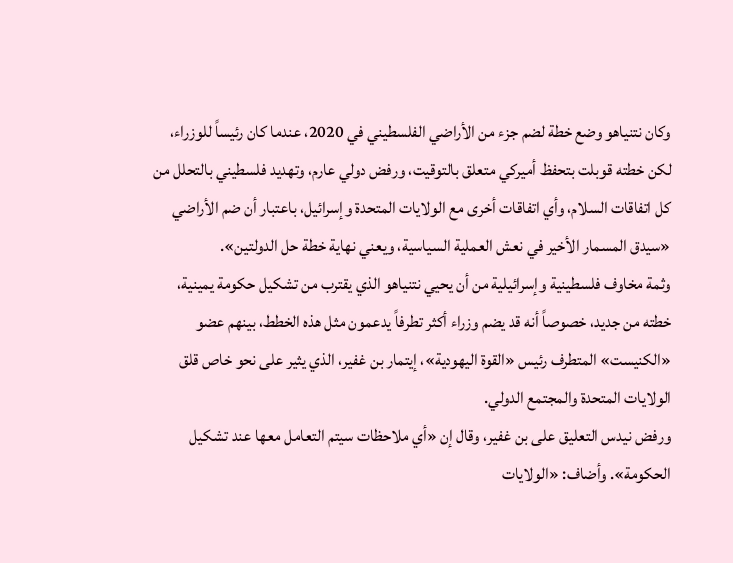وكان نتنياهو وضع خطة لضم جزء من الأراضي الفلسطيني في 2020، عندما كان رئيساً للوزراء، لكن خطته قوبلت بتحفظ أميركي متعلق بالتوقيت، ورفض دولي عارم، وتهديد فلسطيني بالتحلل من كل اتفاقات السلام، وأي اتفاقات أخرى مع الولايات المتحدة وإسرائيل، باعتبار أن ضم الأراضي «سيدق المسمار الأخير في نعش العملية السياسية، ويعني نهاية خطة حل الدولتين».
وثمة مخاوف فلسطينية وإسرائيلية من أن يحيي نتنياهو الذي يقترب من تشكيل حكومة يمينية، خطته من جديد، خصوصاً أنه قد يضم وزراء أكثر تطرفاً يدعمون مثل هذه الخطط، بينهم عضو «الكنيست» المتطرف رئيس «القوة اليهودية»، إيتمار بن غفير، الذي يثير على نحو خاص قلق الولايات المتحدة والمجتمع الدولي.
ورفض نيدس التعليق على بن غفير، وقال إن «أي ملاحظات سيتم التعامل معها عند تشكيل الحكومة». وأضاف: «الولايات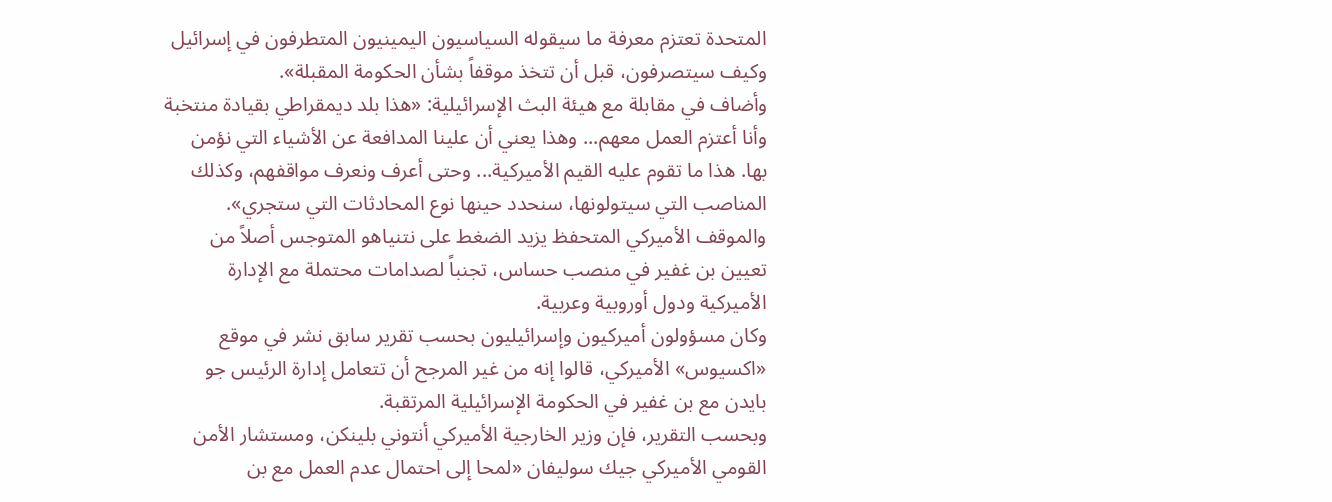المتحدة تعتزم معرفة ما سيقوله السياسيون اليمينيون المتطرفون في إسرائيل وكيف سيتصرفون، قبل أن تتخذ موقفاً بشأن الحكومة المقبلة».
وأضاف في مقابلة مع هيئة البث الإسرائيلية: «هذا بلد ديمقراطي بقيادة منتخبة وأنا أعتزم العمل معهم... وهذا يعني أن علينا المدافعة عن الأشياء التي نؤمن بها. هذا ما تقوم عليه القيم الأميركية... وحتى أعرف ونعرف مواقفهم، وكذلك المناصب التي سيتولونها، سنحدد حينها نوع المحادثات التي ستجري».
والموقف الأميركي المتحفظ يزيد الضغط على نتنياهو المتوجس أصلاً من تعيين بن غفير في منصب حساس، تجنباً لصدامات محتملة مع الإدارة الأميركية ودول أوروبية وعربية.
وكان مسؤولون أميركيون وإسرائيليون بحسب تقرير سابق نشر في موقع «اكسيوس» الأميركي، قالوا إنه من غير المرجح أن تتعامل إدارة الرئيس جو بايدن مع بن غفير في الحكومة الإسرائيلية المرتقبة.
وبحسب التقرير، فإن وزير الخارجية الأميركي أنتوني بلينكن، ومستشار الأمن القومي الأميركي جيك سوليفان «لمحا إلى احتمال عدم العمل مع بن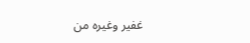غفير وغيره من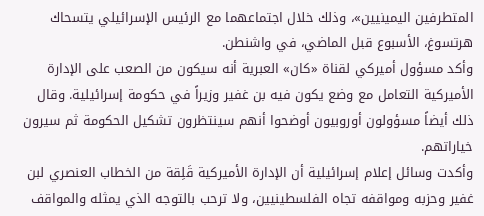المتطرفين اليمينيين»، وذلك خلال اجتماعهما مع الرئيس الإسرائيلي يتسحاك هرتسوغ، الأسبوع قبل الماضي، في واشنطن.
وأكد مسؤول أميركي لقناة «كان» العبرية أنه سيكون من الصعب على الإدارة الأميركية التعامل مع وضع يكون فيه بن غفير وزيراً في حكومة إسرائيلية. وقال ذلك أيضاً مسؤولون أوروبيون أوضحوا أنهم سينتظرون تشكيل الحكومة ثم سيرون خياراتهم.
وأكدت وسائل إعلام إسرائيلية أن الإدارة الأميركية قَلِقة من الخطاب العنصري لبن غفير وحزبه ومواقفه تجاه الفلسطينيين، ولا ترحب بالتوجه الذي يمثله والمواقف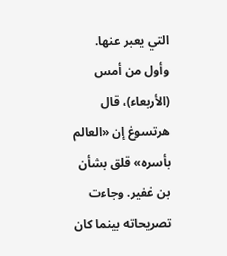التي يعبر عنها.
وأول من أمس (الأربعاء)، قال هرتسوغ إن «العالم بأسره» قلق بشأن بن غفير. وجاءت تصريحاته بينما كان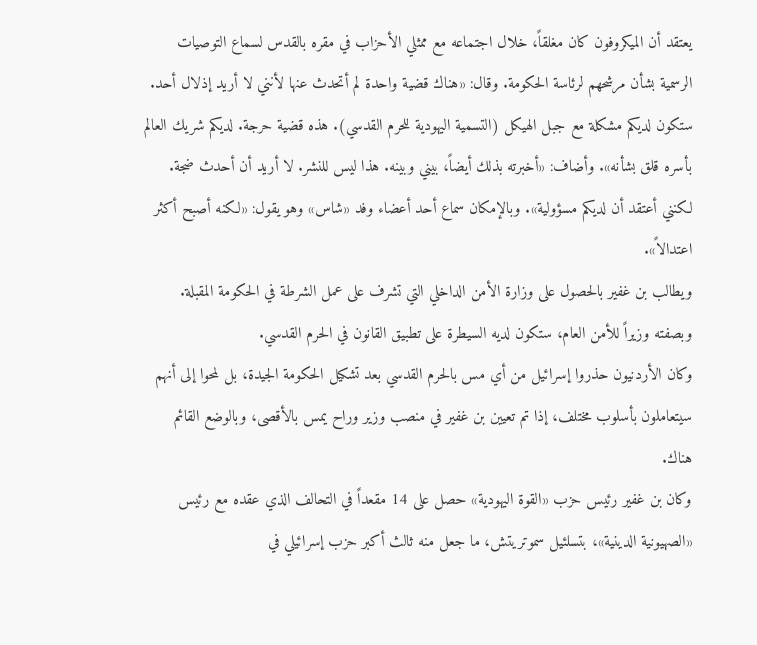يعتقد أن الميكروفون كان مغلقاً، خلال اجتماعه مع ممثلي الأحزاب في مقره بالقدس لسماع التوصيات الرسمية بشأن مرشحهم لرئاسة الحكومة. وقال: «هناك قضية واحدة لم أتحدث عنها لأنني لا أريد إذلال أحد. ستكون لديكم مشكلة مع جبل الهيكل (التسمية اليهودية للحرم القدسي). هذه قضية حرجة. لديكم شريك العالم بأسره قلق بشأنه». وأضاف: «أخبرته بذلك أيضاً، بيني وبينه. هذا ليس للنشر. لا أريد أن أحدث ضجة. لكنني أعتقد أن لديكم مسؤولية». وبالإمكان سماع أحد أعضاء وفد «شاس» وهو يقول: «لكنه أصبح أكثر اعتدالاً».
ويطالب بن غفير بالحصول على وزارة الأمن الداخلي التي تشرف على عمل الشرطة في الحكومة المقبلة. وبصفته وزيراً للأمن العام، ستكون لديه السيطرة على تطبيق القانون في الحرم القدسي.
وكان الأردنيون حذروا إسرائيل من أي مس بالحرم القدسي بعد تشكيل الحكومة الجيدة، بل لمحوا إلى أنهم سيتعاملون بأسلوب مختلف، إذا تم تعيين بن غفير في منصب وزير وراح يمس بالأقصى، وبالوضع القائم هناك.
وكان بن غفير رئيس حزب «القوة اليهودية» حصل على 14 مقعداً في التحالف الذي عقده مع رئيس «الصهيونية الدينية»، بتسلئيل سموتريتش، ما جعل منه ثالث أكبر حزب إسرائيلي في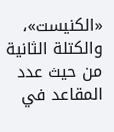«الكنيست»، والكتلة الثانية من حيث عدد المقاعد في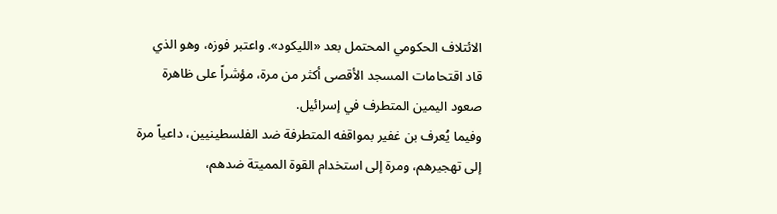الائتلاف الحكومي المحتمل بعد «الليكود». واعتبر فوزه، وهو الذي قاد اقتحامات المسجد الأقصى أكثر من مرة، مؤشراً على ظاهرة صعود اليمين المتطرف في إسرائيل.
وفيما يُعرف بن غفير بمواقفه المتطرفة ضد الفلسطينيين، داعياً مرة إلى تهجيرهم، ومرة إلى استخدام القوة المميتة ضدهم،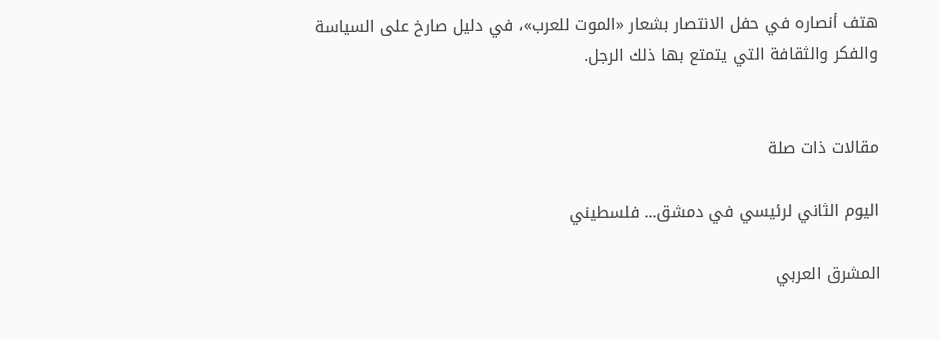هتف أنصاره في حفل الانتصار بشعار «الموت للعرب»، في دليل صارخ على السياسة والفكر والثقافة التي يتمتع بها ذلك الرجل.


مقالات ذات صلة

اليوم الثاني لرئيسي في دمشق... فلسطيني

المشرق العربي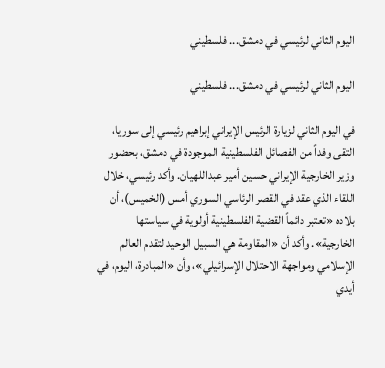اليوم الثاني لرئيسي في دمشق... فلسطيني

اليوم الثاني لرئيسي في دمشق... فلسطيني

في اليوم الثاني لزيارة الرئيس الإيراني إبراهيم رئيسي إلى سوريا، التقى وفداً من الفصائل الفلسطينية الموجودة في دمشق، بحضور وزير الخارجية الإيراني حسين أمير عبداللهيان. وأكد رئيسي، خلال اللقاء الذي عقد في القصر الرئاسي السوري أمس (الخميس)، أن بلاده «تعتبر دائماً القضية الفلسطينية أولوية في سياستها الخارجية». وأكد أن «المقاومة هي السبيل الوحيد لتقدم العالم الإسلامي ومواجهة الاحتلال الإسرائيلي»، وأن «المبادرة، اليوم، في أيدي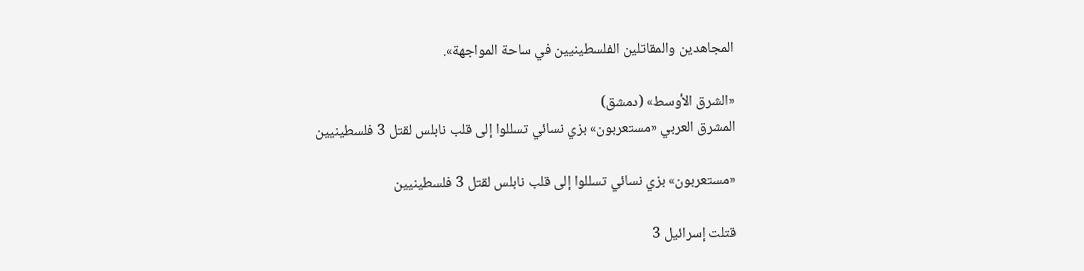المجاهدين والمقاتلين الفلسطينيين في ساحة المواجهة».

«الشرق الأوسط» (دمشق)
المشرق العربي «مستعربون» بزي نسائي تسللوا إلى قلب نابلس لقتل 3 فلسطينيين

«مستعربون» بزي نسائي تسللوا إلى قلب نابلس لقتل 3 فلسطينيين

قتلت إسرائيل 3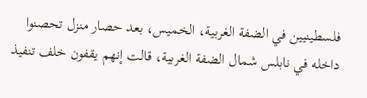فلسطينيين في الضفة الغربية، الخميس، بعد حصار منزل تحصنوا داخله في نابلس شمال الضفة الغربية، قالت إنهم يقفون خلف تنفيذ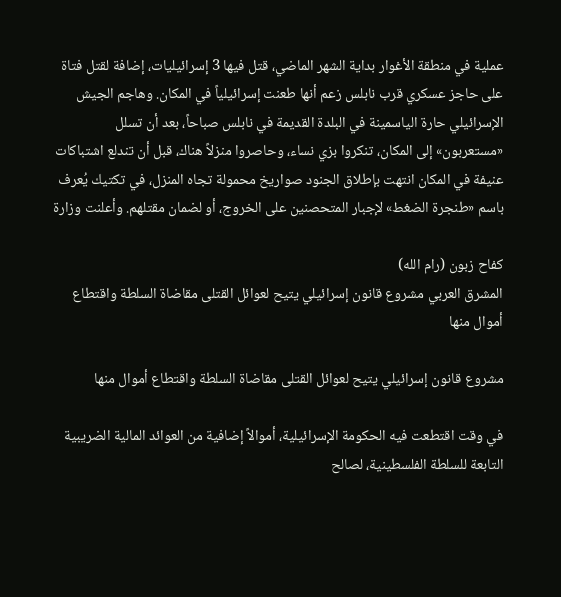عملية في منطقة الأغوار بداية الشهر الماضي، قتل فيها 3 إسرائيليات، إضافة لقتل فتاة على حاجز عسكري قرب نابلس زعم أنها طعنت إسرائيلياً في المكان. وهاجم الجيش الإسرائيلي حارة الياسمينة في البلدة القديمة في نابلس صباحاً، بعد أن تسلل «مستعربون» إلى المكان، تنكروا بزي نساء، وحاصروا منزلاً هناك، قبل أن تندلع اشتباكات عنيفة في المكان انتهت بإطلاق الجنود صواريخ محمولة تجاه المنزل، في تكتيك يُعرف باسم «طنجرة الضغط» لإجبار المتحصنين على الخروج، أو لضمان مقتلهم. وأعلنت وزارة

كفاح زبون (رام الله)
المشرق العربي مشروع قانون إسرائيلي يتيح لعوائل القتلى مقاضاة السلطة واقتطاع أموال منها

مشروع قانون إسرائيلي يتيح لعوائل القتلى مقاضاة السلطة واقتطاع أموال منها

في وقت اقتطعت فيه الحكومة الإسرائيلية، أموالاً إضافية من العوائد المالية الضريبية التابعة للسلطة الفلسطينية، لصالح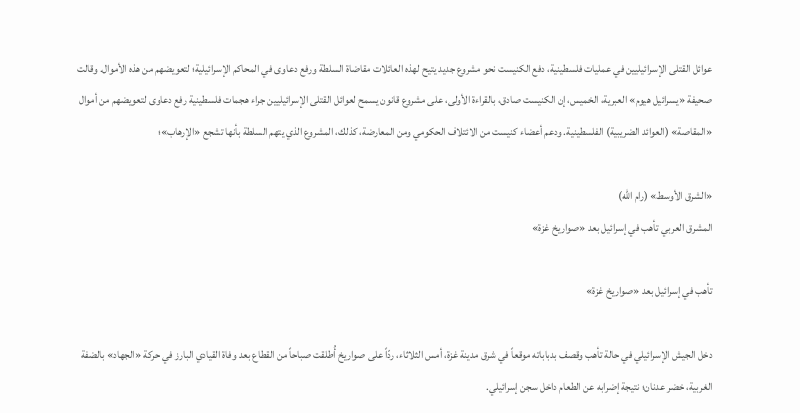عوائل القتلى الإسرائيليين في عمليات فلسطينية، دفع الكنيست نحو مشروع جديد يتيح لهذه العائلات مقاضاة السلطة ورفع دعاوى في المحاكم الإسرائيلية؛ لتعويضهم من هذه الأموال. وقالت صحيفة «يسرائيل هيوم» العبرية، الخميس، إن الكنيست صادق، بالقراءة الأولى، على مشروع قانون يسمح لعوائل القتلى الإسرائيليين جراء هجمات فلسطينية رفع دعاوى لتعويضهم من أموال «المقاصة» (العوائد الضريبية) الفلسطينية. ودعم أعضاء كنيست من الائتلاف الحكومي ومن المعارضة، كذلك، المشروع الذي يتهم السلطة بأنها تشجع «الإرهاب»؛

«الشرق الأوسط» (رام الله)
المشرق العربي تأهب في إسرائيل بعد «صواريخ غزة»

تأهب في إسرائيل بعد «صواريخ غزة»

دخل الجيش الإسرائيلي في حالة تأهب وقصف بدباباته موقعاً في شرق مدينة غزة، أمس الثلاثاء، ردّاً على صواريخ أُطلقت صباحاً من القطاع بعد وفاة القيادي البارز في حركة «الجهاد» بالضفة الغربية، خضر عدنان؛ نتيجة إضرابه عن الطعام داخل سجن إسرائيلي.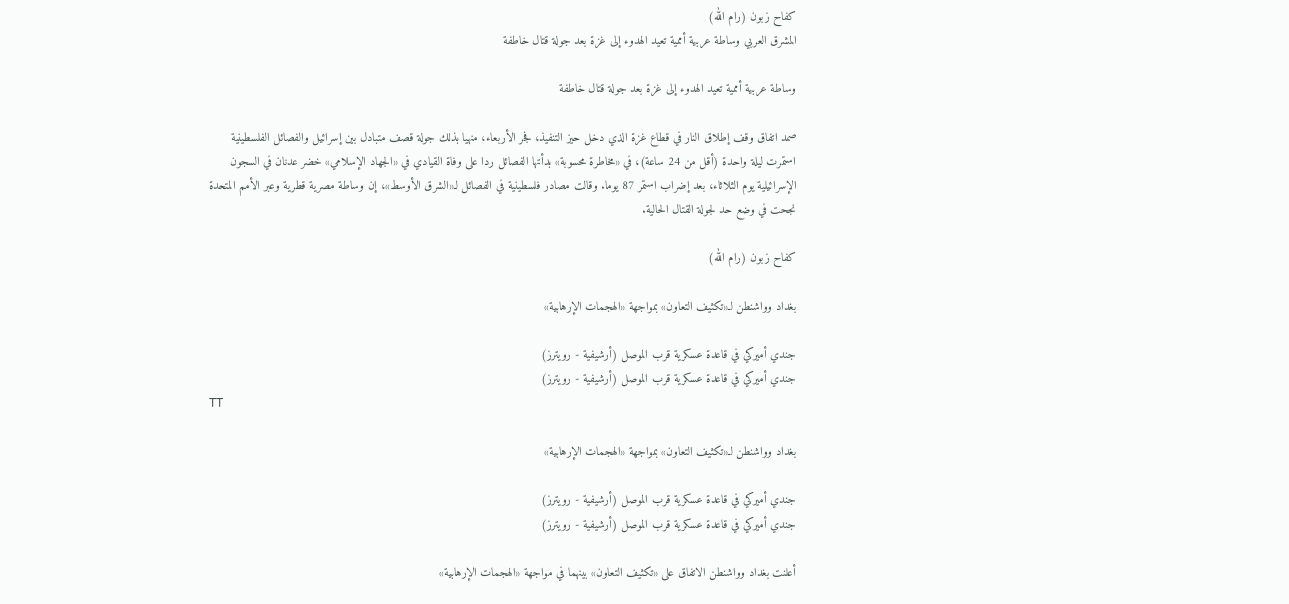كفاح زبون (رام الله)
المشرق العربي وساطة عربية أممية تعيد الهدوء إلى غزة بعد جولة قتال خاطفة

وساطة عربية أممية تعيد الهدوء إلى غزة بعد جولة قتال خاطفة

صمد اتفاق وقف إطلاق النار في قطاع غزة الذي دخل حيز التنفيذ، فجر الأربعاء، منهيا بذلك جولة قصف متبادل بين إسرائيل والفصائل الفلسطينية استمرت ليلة واحدة (أقل من 24 ساعة)، في «مخاطرة محسوبة» بدأتها الفصائل ردا على وفاة القيادي في «الجهاد الإسلامي» خضر عدنان في السجون الإسرائيلية يوم الثلاثاء، بعد إضراب استمر 87 يوما. وقالت مصادر فلسطينية في الفصائل لـ«الشرق الأوسط»، إن وساطة مصرية قطرية وعبر الأمم المتحدة نجحت في وضع حد لجولة القتال الحالية.

كفاح زبون (رام الله)

بغداد وواشنطن لـ«تكثيف التعاون» بمواجهة «الهجمات الإرهابية»

جندي أميركي في قاعدة عسكرية قرب الموصل (أرشيفية - رويترز)
جندي أميركي في قاعدة عسكرية قرب الموصل (أرشيفية - رويترز)
TT

بغداد وواشنطن لـ«تكثيف التعاون» بمواجهة «الهجمات الإرهابية»

جندي أميركي في قاعدة عسكرية قرب الموصل (أرشيفية - رويترز)
جندي أميركي في قاعدة عسكرية قرب الموصل (أرشيفية - رويترز)

أعلنت بغداد وواشنطن الاتفاق على «تكثيف التعاون» بينهما في مواجهة «الهجمات الإرهابية»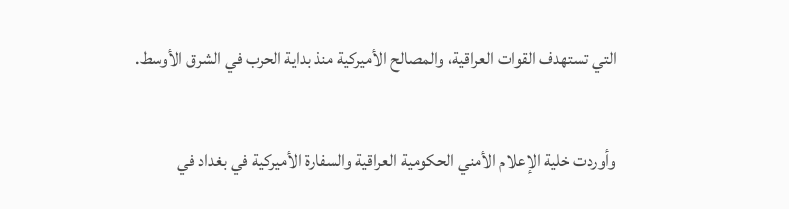التي تستهدف القوات العراقية، والمصالح الأميركية منذ بداية الحرب في الشرق الأوسط.

وأوردت خلية الإعلام الأمني الحكومية العراقية والسفارة الأميركية في بغداد في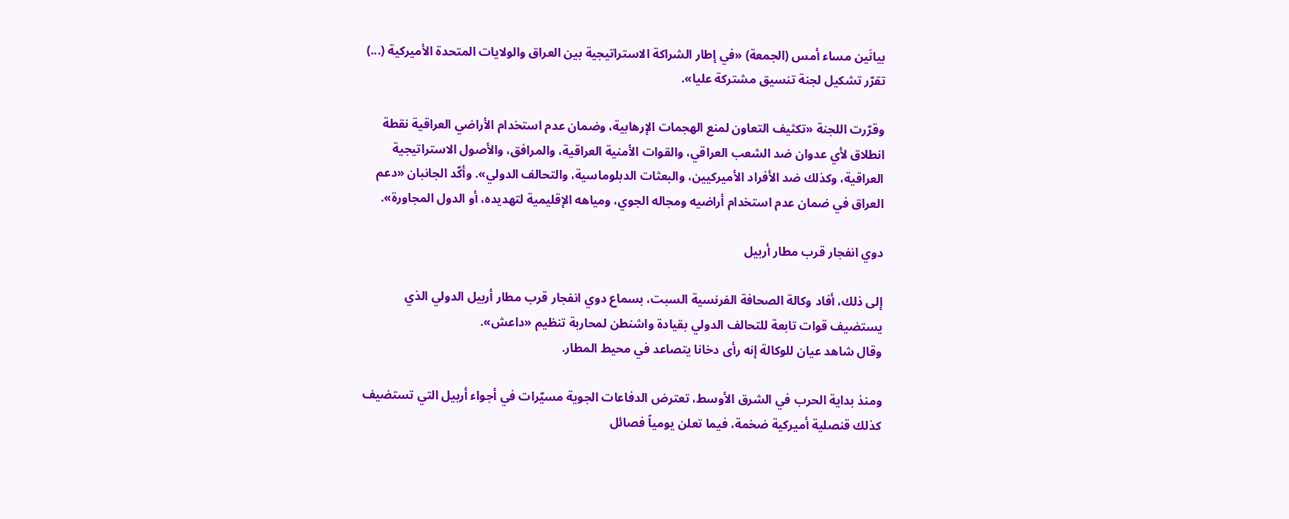بيانَين مساء أمس (الجمعة) «في إطار الشراكة الاستراتيجية بين العراق والولايات المتحدة الأميركية (...) تقرّر تشكيل لجنة تنسيق مشتركة عليا».

وقرّرت اللجنة «تكثيف التعاون لمنع الهجمات الإرهابية، وضمان عدم استخدام الأراضي العراقية نقطة انطلاق لأي عدوان ضد الشعب العراقي، والقوات الأمنية العراقية، والمرافق، والأصول الاستراتيجية العراقية، وكذلك ضد الأفراد الأميركيين، والبعثات الدبلوماسية، والتحالف الدولي». وأكّد الجانبان «دعم العراق في ضمان عدم استخدام أراضيه ومجاله الجوي، ومياهه الإقليمية لتهديده، أو الدول المجاورة».

دوي انفجار قرب مطار أربيل

إلى ذلك، أفاد وكالة الصحافة الفرنسية السبت، بسماع دوي انفجار قرب مطار أربيل الدولي الذي يستضيف قوات تابعة للتحالف الدولي بقيادة واشنطن لمحاربة تنظيم «داعش».
وقال شاهد عيان للوكالة إنه رأى دخانا يتصاعد في محيط المطار.

ومنذ بداية الحرب في الشرق الأوسط، تعترض الدفاعات الجوية مسيّرات في أجواء أربيل التي تستضيف كذلك قنصلية أميركية ضخمة، فيما تعلن يومياً فصائل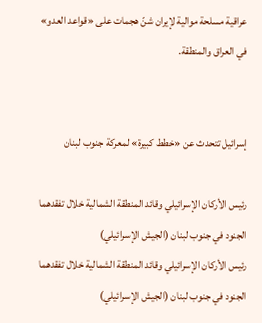عراقية مسلحة موالية لإيران شنّ هجمات على «قواعد العدو» في العراق والمنطقة.


إسرائيل تتحدث عن «خطط كبيرة» لمعركة جنوب لبنان

رئيس الأركان الإسرائيلي وقائد المنطقة الشمالية خلال تفقدهما الجنود في جنوب لبنان (الجيش الإسرائيلي)
رئيس الأركان الإسرائيلي وقائد المنطقة الشمالية خلال تفقدهما الجنود في جنوب لبنان (الجيش الإسرائيلي)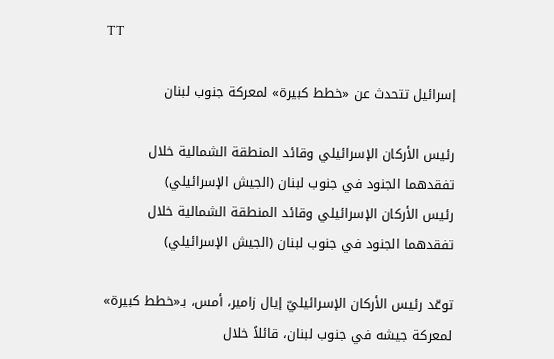TT

إسرائيل تتحدث عن «خطط كبيرة» لمعركة جنوب لبنان

رئيس الأركان الإسرائيلي وقائد المنطقة الشمالية خلال تفقدهما الجنود في جنوب لبنان (الجيش الإسرائيلي)
رئيس الأركان الإسرائيلي وقائد المنطقة الشمالية خلال تفقدهما الجنود في جنوب لبنان (الجيش الإسرائيلي)

توعّد رئيس الأركان الإسرائيليّ إيال زامير، أمس، بـ«خطط كبيرة» لمعركة جيشه في جنوب لبنان، قائلاً خلال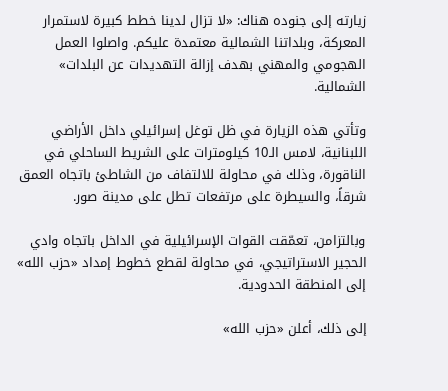زيارته إلى جنوده هناك: «لا تزال لدينا خطط كبيرة لاستمرار المعركة، وبلداتنا الشمالية معتمدة عليكم. واصلوا العمل الهجومي والمهني بهدف إزالة التهديدات عن البلدات» الشمالية.

وتأتي هذه الزيارة في ظل توغل إسرائيلي داخل الأراضي اللبنانية، لامس الـ10 كيلومترات على الشريط الساحلي في الناقورة، وذلك في محاولة للالتفاف من الشاطئ باتجاه العمق شرقاً، والسيطرة على مرتفعات تطل على مدينة صور.

وبالتزامن، تعمّقت القوات الإسرائيلية في الداخل باتجاه وادي الحجير الاستراتيجي، في محاولة لقطع خطوط إمداد «حزب الله» إلى المنطقة الحدودية.

إلى ذلك، أعلن «حزب الله»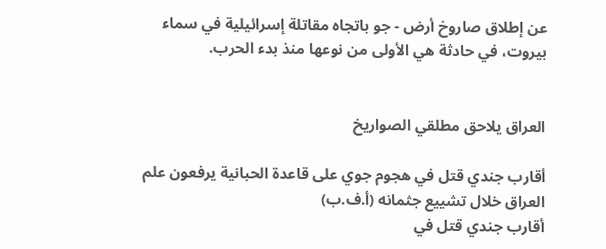عن إطلاق صاروخ أرض - جو باتجاه مقاتلة إسرائيلية في سماء بيروت، في حادثة هي الأولى من نوعها منذ بدء الحرب.


العراق يلاحق مطلقي الصواريخ

أقارب جندي قتل في هجوم جوي على قاعدة الحبانية يرفعون علم العراق خلال تشييع جثمانه (أ.ف.ب)
أقارب جندي قتل في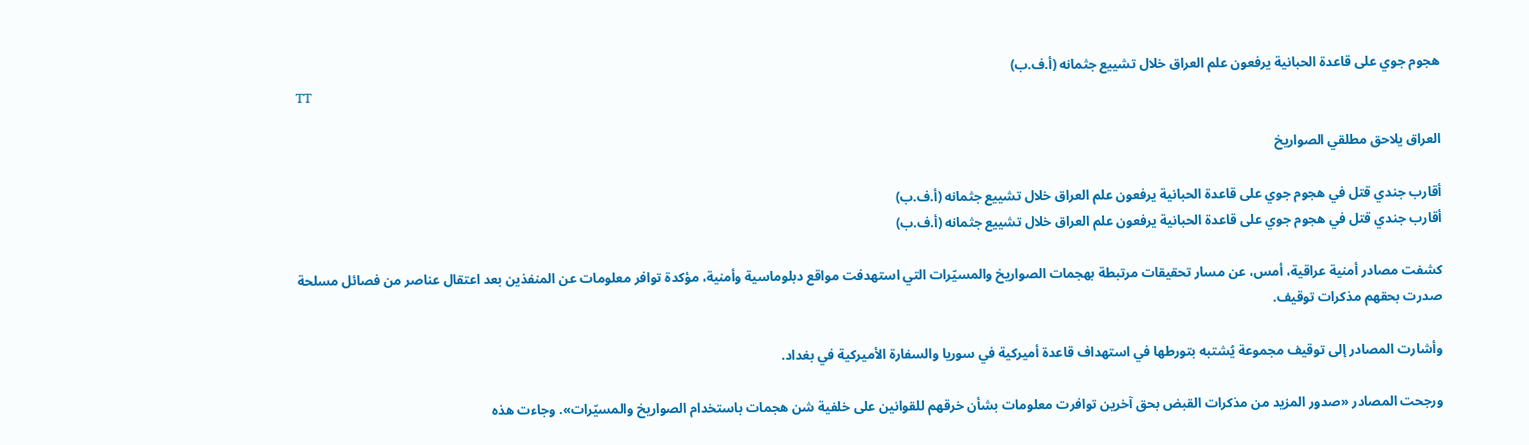هجوم جوي على قاعدة الحبانية يرفعون علم العراق خلال تشييع جثمانه (أ.ف.ب)
TT

العراق يلاحق مطلقي الصواريخ

أقارب جندي قتل في هجوم جوي على قاعدة الحبانية يرفعون علم العراق خلال تشييع جثمانه (أ.ف.ب)
أقارب جندي قتل في هجوم جوي على قاعدة الحبانية يرفعون علم العراق خلال تشييع جثمانه (أ.ف.ب)

كشفت مصادر أمنية عراقية، أمس، عن مسار تحقيقات مرتبطة بهجمات الصواريخ والمسيّرات التي استهدفت مواقع دبلوماسية وأمنية، مؤكدة توافر معلومات عن المنفذين بعد اعتقال عناصر من فصائل مسلحة صدرت بحقهم مذكرات توقيف.

وأشارت المصادر إلى توقيف مجموعة يُشتبه بتورطها في استهداف قاعدة أميركية في سوريا والسفارة الأميركية في بغداد.

ورجحت المصادر «صدور المزيد من مذكرات القبض بحق آخرين توافرت معلومات بشأن خرقهم للقوانين على خلفية شن هجمات باستخدام الصواريخ والمسيّرات». وجاءت هذه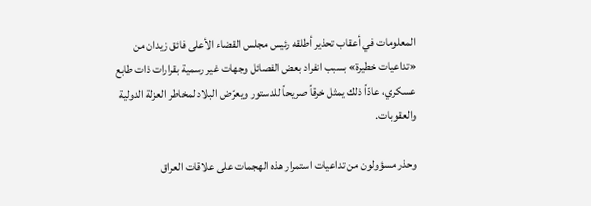المعلومات في أعقاب تحذير أطلقه رئيس مجلس القضاء الأعلى فائق زيدان من «تداعيات خطيرة» بسبب انفراد بعض الفصائل وجهات غير رسمية بقرارات ذات طابع عسكري، عادّاً ذلك يمثل خرقاً صريحاً للدستور ويعرّض البلاد لمخاطر العزلة الدولية والعقوبات.

وحذر مسؤولون من تداعيات استمرار هذه الهجمات على علاقات العراق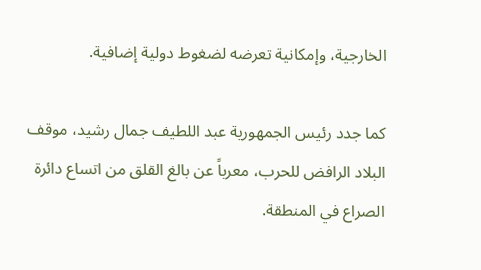الخارجية، وإمكانية تعرضه لضغوط دولية إضافية.

كما جدد رئيس الجمهورية عبد اللطيف جمال رشيد، موقف البلاد الرافض للحرب، معرباً عن بالغ القلق من اتساع دائرة الصراع في المنطقة.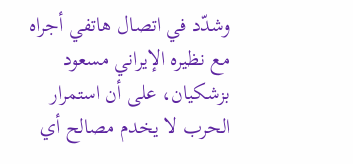وشدّد في اتصال هاتفي أجراه مع نظيره الإيراني مسعود بزشكيان، على أن استمرار الحرب لا يخدم مصالح أي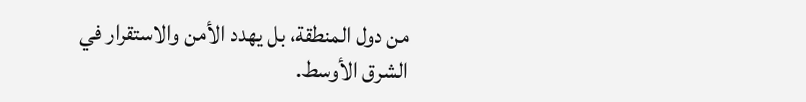من دول المنطقة، بل يهدد الأمن والاستقرار في الشرق الأوسط.